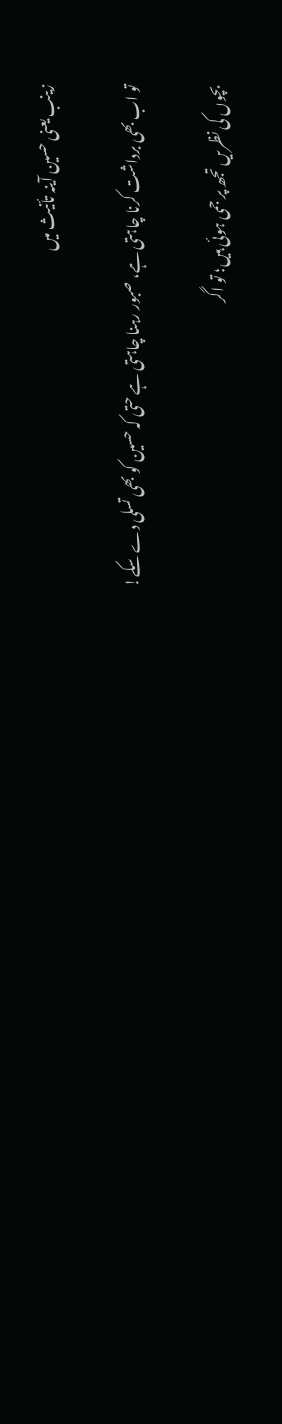زینب یعنی حسین آینہ تأنیث میں

تو اب بھی برداشت کرنا چاہتی ہے، صبور رہنا چاہتی ہے حتی کہ حسین کو بھی تسلی دے سکے!

بچوں کی نظریں تجھ پر جمی ہوئی ہیں؛ تو اگر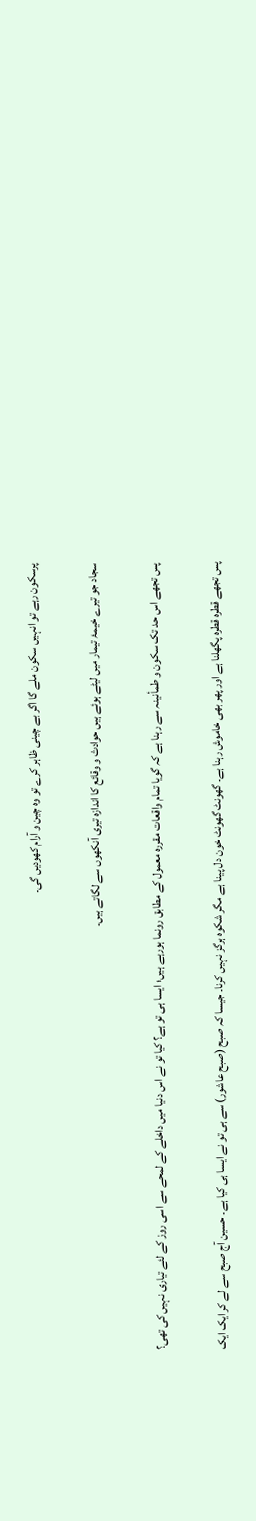پرسکون رہے تو انہیں سکون ملے گا اگر بے چینی ظاہر کرے تو وہ چین و آرام کھودیں گی۔

سجاد جو تیرے خیمۂ تیمار میں لیٹے ہوئے ہیں حوادث و وقائع کا اندازہ تیری آنکھوں سے لگاتے ہیں۔

پس تجھے اس حد تک سکون و طمأنینہ سے رہنا ہے کہ گویا تمام واقعات مقررہ معمول کے مطابق رونما ہورہے ہیں؛ ایسا ہی تو ہے؟ کیا تو نے اس دنیا میں داخلے کے لمحے سے اسی روز کے لئے تیاری نہیں کی تھی؟

پس تجھے قطرہ قطرہ پگھلنا ہے اور پھر بھی خاموش رہنا ہے۔ گھونٹ گھونٹ خون دل پینا ہے مگر شکوہ ہرگز نہیں کرنا۔ جیسا کہ صبح (صبح عاشور) سے ہی تو نے ایسا ہی کیا ہے۔ حسین آج صبح سے لے کر ایک ایک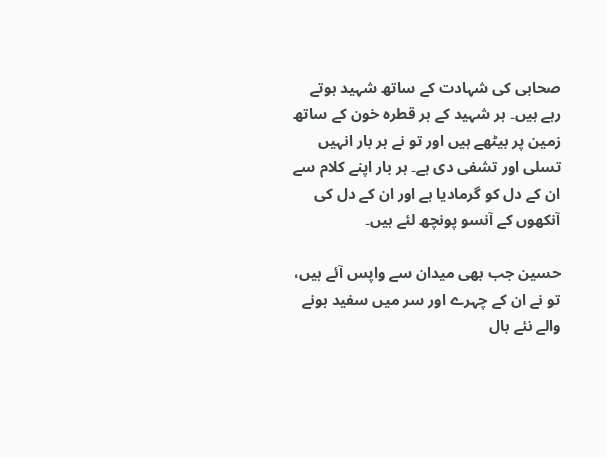صحابی کی شہادت کے ساتھ شہید ہوتے رہے ہیں۔ ہر شہید کے ہر قطرہ خون کے ساتھ زمین پر بیٹھے ہیں اور تو نے ہر بار انہیں تسلی اور تشفی دی ہے۔ ہر بار اپنے کلام سے ان کے دل کو گرمادیا ہے اور ان کے دل کی آنکھوں کے آنسو پونچھ لئے ہیں۔

حسین جب بھی میدان سے واپس آئے ہیں، تو نے ان کے چہرے اور سر میں سفید ہونے والے نئے بال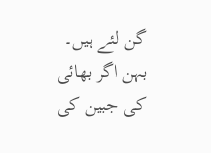گن لئے ہیں۔ بہن اگر بھائی کی جبین کی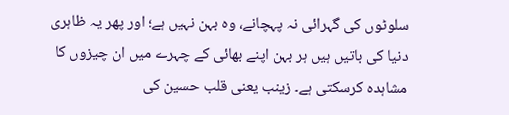سلوٹوں کی گہرائی نہ پہچانے، وہ بہن نہیں ہے؛ اور پھر یہ ظاہری دنیا کی باتیں ہیں ہر بہن اپنے بھائی کے چہرے میں ان چیزوں کا مشاہدہ کرسکتی ہے۔ زینب یعنی قلب حسین کی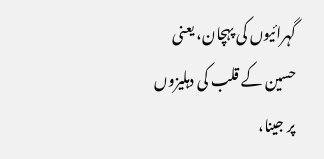گہرائیوں کی پہچان، یعنی حسین کے قلب کی دہلیزوں پر جینا،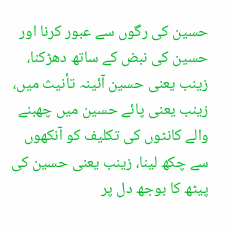حسین کی رگوں سے عبور کرنا اور حسین کی نبض کے ساتھ دھڑکنا، زینب یعنی حسین آئینہ تأنیث میں، زینب یعنی پائے حسین میں چھبنے والے کانٹوں کی تکلیف کو آنکھوں سے چکھ لینا، زینب یعنی حسین کی پیٹھ کا بوجھ دل پر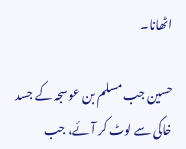اٹھانا۔

حسین جب مسلم بن عوسجہ کے جسد خاکی سے لوٹ کر آئے، جب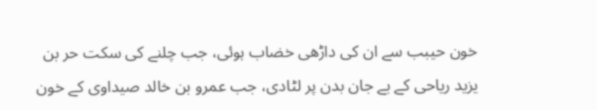خون حیبب سے ان کی داڑھی خضاب ہوئی، جب چلنے کی سکت حر بن یزید ریاحی کے بے جان بدن پر لٹادی، جب عمرو بن خالد صیداوی کے خون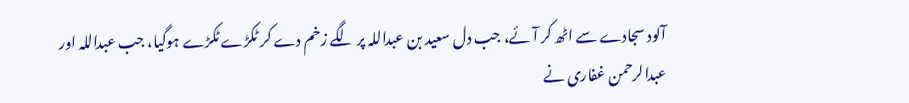آلود سجادے سے اٹھ کر آئے، جب دل سعید بن عبداللہ پر لگے زخم دے کر ٹکڑے ٹکڑے ہوگیا، جب عبداللہ اور عبدالرحمن غفاری نے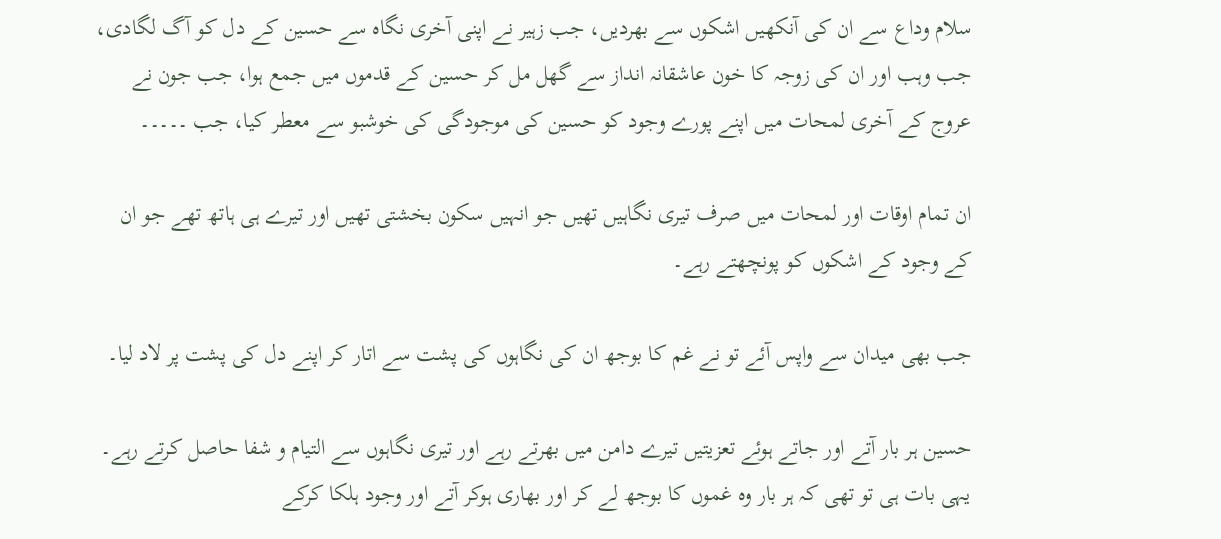سلام وداع سے ان کی آنکھیں اشکوں سے بھردیں، جب زہیر نے اپنی آخری نگاہ سے حسین کے دل کو آگ لگادی، جب وہب اور ان کی زوجہ کا خون عاشقانہ انداز سے گھل مل کر حسین کے قدموں میں جمع ہوا، جب جون نے عروج کے آخری لمحات میں اپنے پورے وجود کو حسین کی موجودگی کی خوشبو سے معطر کیا، جب ۔۔۔۔۔

ان تمام اوقات اور لمحات میں صرف تیری نگاہیں تھیں جو انہیں سکون بخشتی تھیں اور تیرے ہی ہاتھ تھے جو ان کے وجود کے اشکوں کو پونچھتے رہے۔

جب بھی میدان سے واپس آئے تو نے غم کا بوجھ ان کی نگاہوں کی پشت سے اتار کر اپنے دل کی پشت پر لاد لیا۔

حسین ہر بار آتے اور جاتے ہوئے تعزیتیں تیرے دامن میں بھرتے رہے اور تیری نگاہوں سے التیام و شفا حاصل کرتے رہے۔ یہی بات ہی تو تھی کہ ہر بار وہ غموں کا بوجھ لے کر اور بھاری ہوکر آتے اور وجود ہلکا کرکے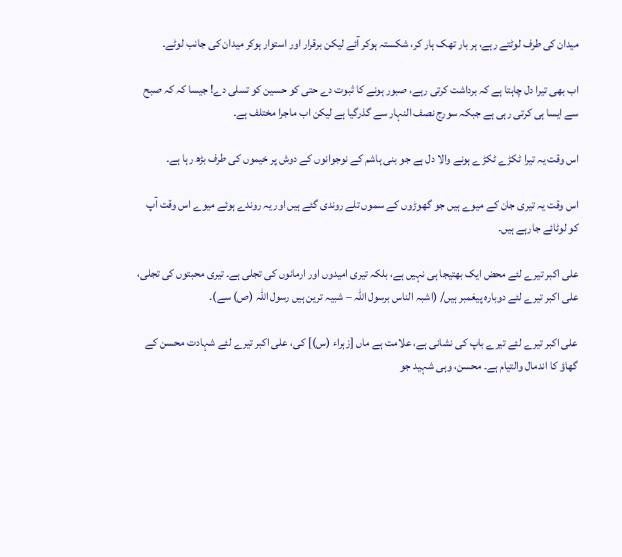میدان کی طرف لوٹتے رہے، ہر بار تھک ہار کر، شکستہ ہوکر آئے لیکن برقرار اور استوار ہوکر میدان کی جانب لوٹے۔

اب بھی تیرا دل چاہتا ہے کہ برداشت کرتی رہے، صبور ہونے کا ثبوت دے حتی کو حسین کو تسلی دے! جیسا کہ کہ صبح سے ایسا ہی کرتی رہی ہے جبکہ سورج نصف النہار سے گذرگیا ہے لیکن اب ماجرا مختلف ہے۔

اس وقت یہ تیرا ٹکڑے ٹکڑے ہونے والا دل ہے جو بنی ہاشم کے نوجوانوں کے دوش پر خیموں کی طرف بڑھ رہا ہے۔

اس وقت یہ تیری جان کے میوے ہیں جو گھوڑوں کے سموں تلے روندی گئے ہیں اور یہ روندے ہوئے میوے اس وقت آپ کو لوٹائے جارہے ہیں۔

علی اکبر تیرے لئے محض ایک بھتیجا ہی نہیں ہے، بلکہ تیری امیدوں اور ارمانوں کی تجلی ہے۔ تیری محبتوں کی تجلی، علی اکبر تیرے لئے دوبارہ پیغمبر ہیں/ (اشبہ الناس برسول اللہ – شبیہ ترین ہیں رسول اللہ (ص) سے)۔

علی اکبر تیرے لئے تیرے باپ کی نشانی ہے، علامت ہے ماں [زہراء (س)] کی، علی اکبر تیرے لئے شہادت محسن کے گھاؤ کا اندمال والتیام ہے۔ محسن، وہی شہید جو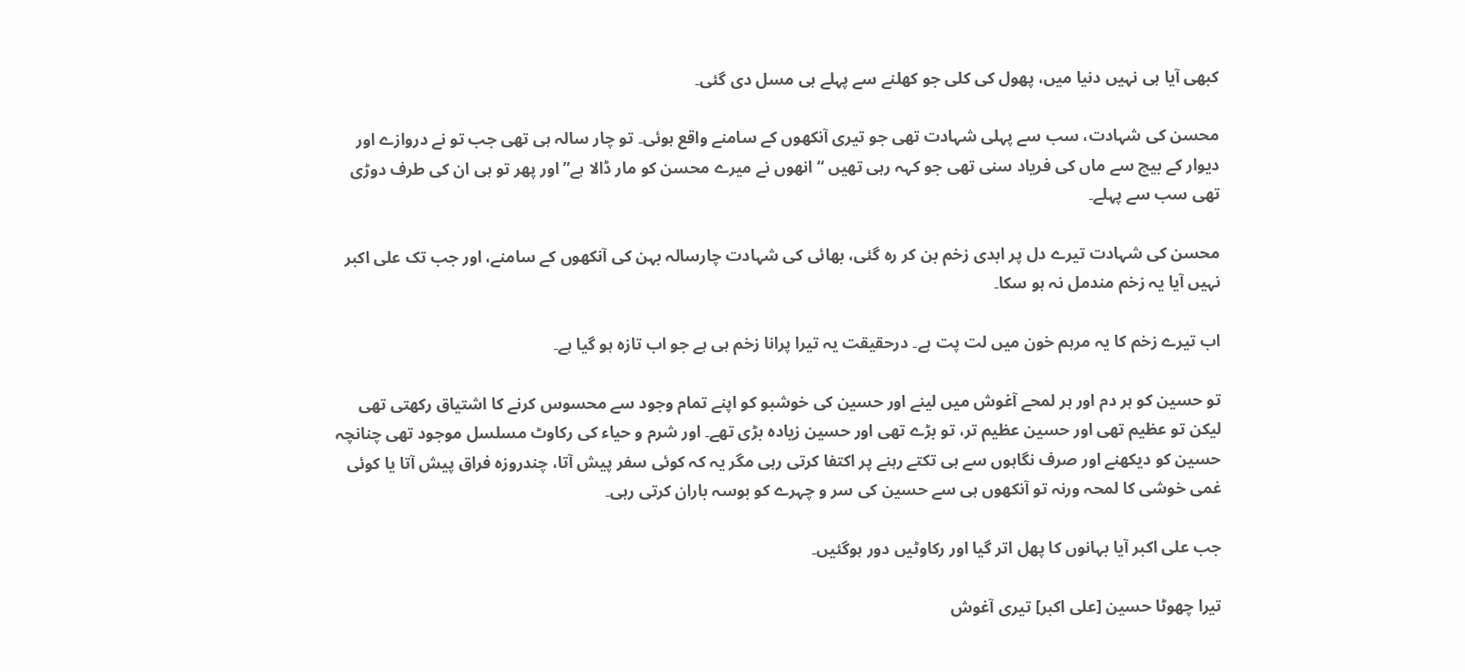کبھی آیا ہی نہیں دنیا میں، پھول کی کلی جو کھلنے سے پہلے ہی مسل دی گئی۔

محسن کی شہادت، سب سے پہلی شہادت تھی جو تیری آنکھوں کے سامنے واقع ہوئی۔ تو چار سالہ ہی تھی جب تو نے دروازے اور دیوار کے بیچ سے ماں کی فریاد سنی تھی جو کہہ رہی تھیں “انھوں نے میرے محسن کو مار ڈالا ہے” اور پھر تو ہی ان کی طرف دوڑی تھی سب سے پہلے۔

محسن کی شہادت تیرے دل پر ابدی زخم بن کر رہ گئی، بھائی کی شہادت چارسالہ بہن کی آنکھوں کے سامنے، اور جب تک علی اکبر نہیں آیا یہ زخم مندمل نہ ہو سکا۔

اب تیرے زخم کا یہ مرہم خون میں لت پت ہے۔ درحقیقت یہ تیرا پرانا زخم ہی ہے جو اب تازہ ہو گیا ہے۔

تو حسین کو ہر دم اور ہر لمحے آغوش میں لینے اور حسین کی خوشبو کو اپنے تمام وجود سے محسوس کرنے کا اشتیاق رکھتی تھی لیکن تو عظیم تھی اور حسین عظیم تر، تو بڑے تھی اور حسین زیادہ بڑی تھے۔ اور شرم و حیاء کی رکاوٹ مسلسل موجود تھی چنانچہ حسین کو دیکھنے اور صرف نگاہوں سے ہی تکتے رہنے پر اکتفا کرتی رہی مگر یہ کہ کوئی سفر پیش آتا، چندروزہ فراق پیش آتا یا کوئی غمی خوشی کا لمحہ ورنہ تو آنکھوں ہی سے حسین کی سر و چہرے کو بوسہ باران کرتی رہی۔

جب علی اکبر آیا بہانوں کا پھل اتر گیا اور رکاوٹیں دور ہوگئیں۔

تیرا چھوٹا حسین [علی اکبر] تیری آغوش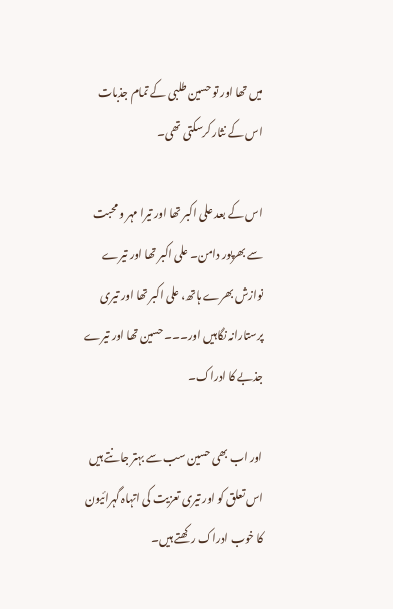میں تھا اور تو حسین طلبی کے تمام جذبات اس کے نثار کرسکتی تھی۔

اس کے بعد علی اکبر تھا اور تیرا مہر و محبت سے بھرپور دامن۔ علی اکبر تھا اور تیرے نوازش بھرے ہاتھ، علی اکبر تھا اور تیری پرستارانہ نگاہیں اور۔۔۔ حسین تھا اور تیرے جذبے کا ادراک۔

اور اب بھی حسین سب سے بہتر جانتے ہیں اس تعلق کو اور تیری تعزیت کی اتہاہ گہرائیون کا خوب ادراک رکھتے ہیں۔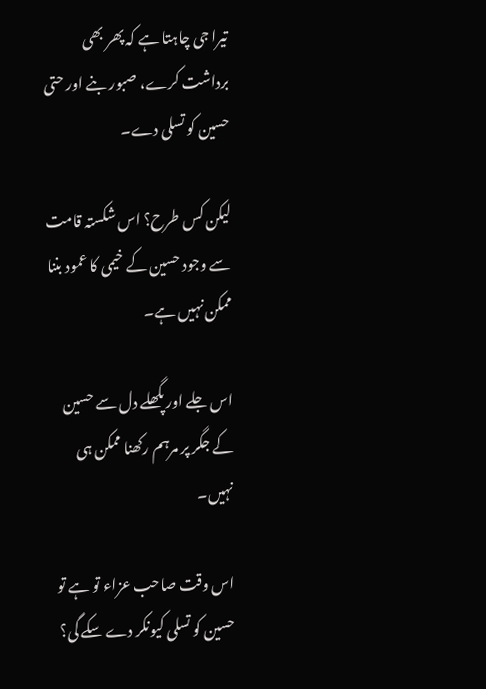تیرا جی چاہتا ہے کہ پھر بھی برداشت کرے، صبور بنے اور حتی حسین کو تسلی دے۔

لیکن کس طرح؟ اس شکستہ قامت سے وجود حسین کے خیمی کا عمود بننا ممکن نہیں ہے۔

اس جلے اور پگھلے دل سے حسین کے جگر پر مرہم رکھنا ممکن ہی نہیں۔

اس وقت صاحب عزاء تو ہے تو حسین کو تسلی کیونکر دے سکے گی؟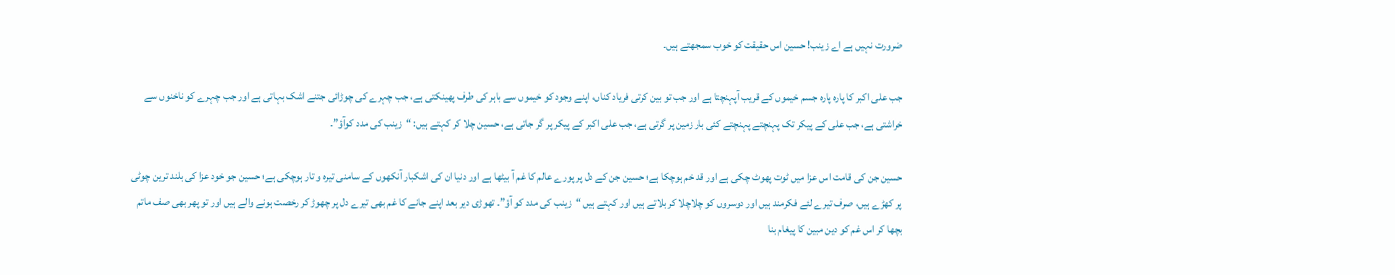ضرورت نہیں ہے اے زینب! حسین اس حقیقت کو خوب سمجھتے ہیں۔

جب علی اکبر کا پارہ پارہ جسم خیموں کے قریب آپہنچتا ہے اور جب تو بین کرتی فریاد کناں، اپنے وجود کو خیموں سے باہر کی طرف پھینکتی ہے، جب چہرے کی چوڑائی جتنے اشک بہاتی ہے اور جب چہرے کو ناخنوں سے خراشتی ہے، جب علی کے پیکر تک پہنچتے پہنچتے کئی بار زمین پر گرتی ہے، جب علی اکبر کے پیکر پر گر جاتی ہے، حسین چلا کر کہتے ہیں: “زینب کی مدد کوآؤ”۔

حسین جن کی قامت اس عزا میں ٹوت پھوٹ چکی ہے اور قد خم ہوچکا ہے؛ حسین جن کے دل پر پورے عالم کا غم آ بیٹھا ہے اور دنیا ان کی اشکبار آنکھوں کے سامنی تیرہ و تار ہوچکی ہے؛ حسین جو خود عزا کی بلند ترین چوٹی پر کھڑے ہیں، صرف تیرے لئے فکرمند ہیں اور دوسروں کو چلاچلا کر بلاتے ہیں اور کہتے ہیں “زینب کی مدد کو آؤ”۔ تھوڑی دیر بعد اپنے جانے کا غم بھی تیرے دل پر چھوڑ کر رخصت ہونے والے ہیں اور تو پھر بھی صف ماتم بچھا کر اس غم کو دین مبین کا پیغام بنا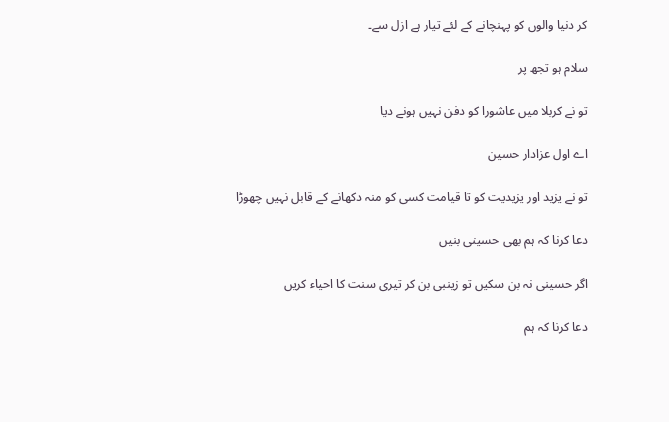کر دنیا والوں کو پہنچانے کے لئے تیار ہے ازل سے۔

سلام ہو تجھ پر

تو نے کربلا میں عاشورا کو دفن نہیں ہونے دیا

اے اول عزادار حسین

تو نے یزید اور یزیدیت کو تا قیامت کسی کو منہ دکھانے کے قابل نہیں چھوڑا

دعا کرنا کہ ہم بھی حسینی بنیں

اگر حسینی نہ بن سکیں تو زینبی بن کر تیری سنت کا احیاء کریں

دعا کرنا کہ ہم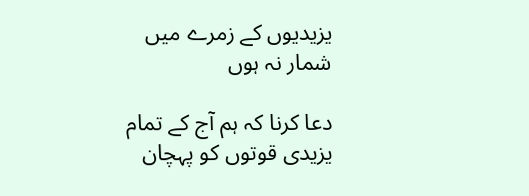يزیدیوں کے زمرے میں شمار نہ ہوں

دعا کرنا کہ ہم آج کے تمام یزیدی قوتوں کو پہچان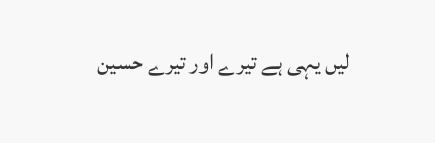لیں یہی ہے تیرے اور تیرے حسین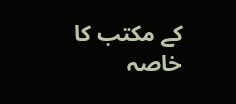کے مکتب کا خاصہ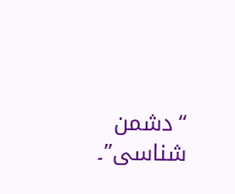“دشمن شناسی”۔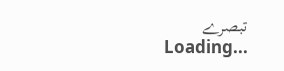تبصرے
Loading...